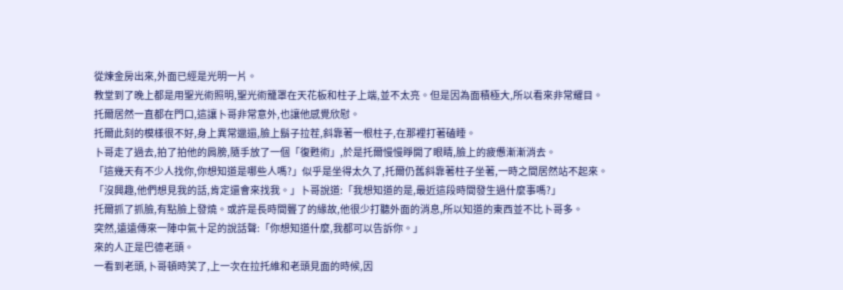從煉金房出來,外面已經是光明一片。
教堂到了晚上都是用聖光術照明,聖光術籠罩在天花板和柱子上端,並不太亮。但是因為面積極大,所以看來非常耀目。
托爾居然一直都在門口,這讓卜哥非常意外,也讓他感覺欣慰。
托爾此刻的模樣很不好,身上異常邋遢,臉上鬍子拉茬,斜靠著一根柱子,在那裡打著磕睡。
卜哥走了過去,拍了拍他的肩膀,隨手放了一個「復甦術」,於是托爾慢慢睜開了眼睛,臉上的疲憊漸漸消去。
「這幾天有不少人找你,你想知道是哪些人嗎?」似乎是坐得太久了,托爾仍舊斜靠著柱子坐著,一時之間居然站不起來。
「沒興趣,他們想見我的話,肯定還會來找我。」卜哥說道:「我想知道的是,最近這段時間發生過什麼事嗎?」
托爾抓了抓臉,有點臉上發燒。或許是長時間聾了的緣故,他很少打聽外面的消息,所以知道的東西並不比卜哥多。
突然,遠遠傳來一陣中氣十足的說話聲:「你想知道什麼,我都可以告訴你。」
來的人正是巴德老頭。
一看到老頭,卜哥頓時笑了,上一次在拉托維和老頭見面的時候,因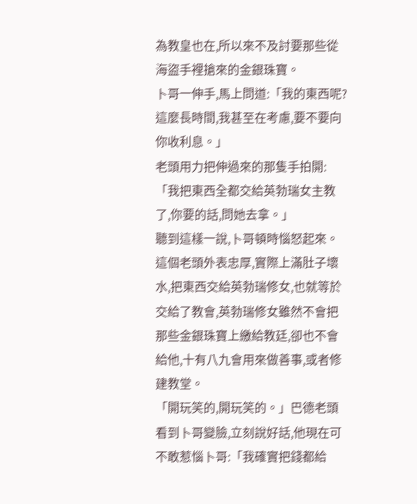為教皇也在,所以來不及討要那些從海盜手裡搶來的金銀珠寶。
卜哥一伸手,馬上問道:「我的東西呢?這麼長時間,我甚至在考慮,要不要向你收利息。」
老頭用力把伸過來的那隻手拍開:「我把東西全都交給英勃瑞女主教了,你要的話,問她去拿。」
聽到這樣一說,卜哥頓時惱怒起來。
這個老頭外表忠厚,實際上滿肚子壞水,把東西交給英勃瑞修女,也就等於交給了教會,英勃瑞修女雖然不會把那些金銀珠寶上繳給教廷,卻也不會給他,十有八九會用來做善事,或者修建教堂。
「開玩笑的,開玩笑的。」巴德老頭看到卜哥變臉,立刻說好話,他現在可不敢惹惱卜哥:「我確實把錢都給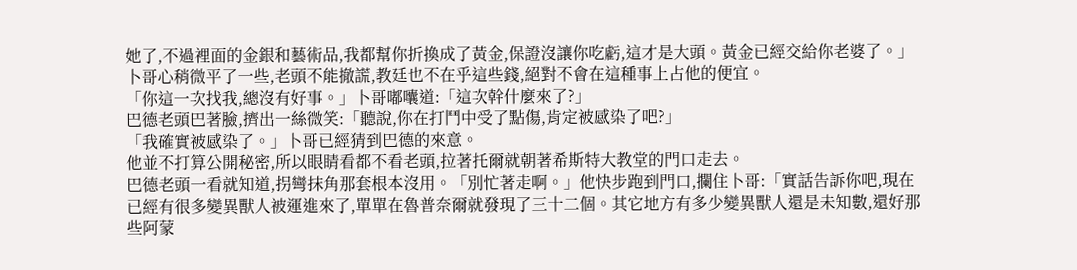她了,不過裡面的金銀和藝術品,我都幫你折換成了黃金,保證沒讓你吃虧,這才是大頭。黃金已經交給你老婆了。」
卜哥心稍微平了一些,老頭不能撤謊,教廷也不在乎這些錢,絕對不會在這種事上占他的便宜。
「你這一次找我,總沒有好事。」卜哥嘟囔道:「這次幹什麼來了?」
巴德老頭巴著臉,擠出一絲微笑:「聽說,你在打鬥中受了點傷,肯定被感染了吧?」
「我確實被感染了。」卜哥已經猜到巴德的來意。
他並不打算公開秘密,所以眼睛看都不看老頭,拉著托爾就朝著希斯特大教堂的門口走去。
巴德老頭一看就知道,拐彎抹角那套根本沒用。「別忙著走啊。」他快步跑到門口,攔住卜哥:「實話告訴你吧,現在已經有很多變異獸人被運進來了,單單在魯普奈爾就發現了三十二個。其它地方有多少變異獸人還是未知數,還好那些阿蒙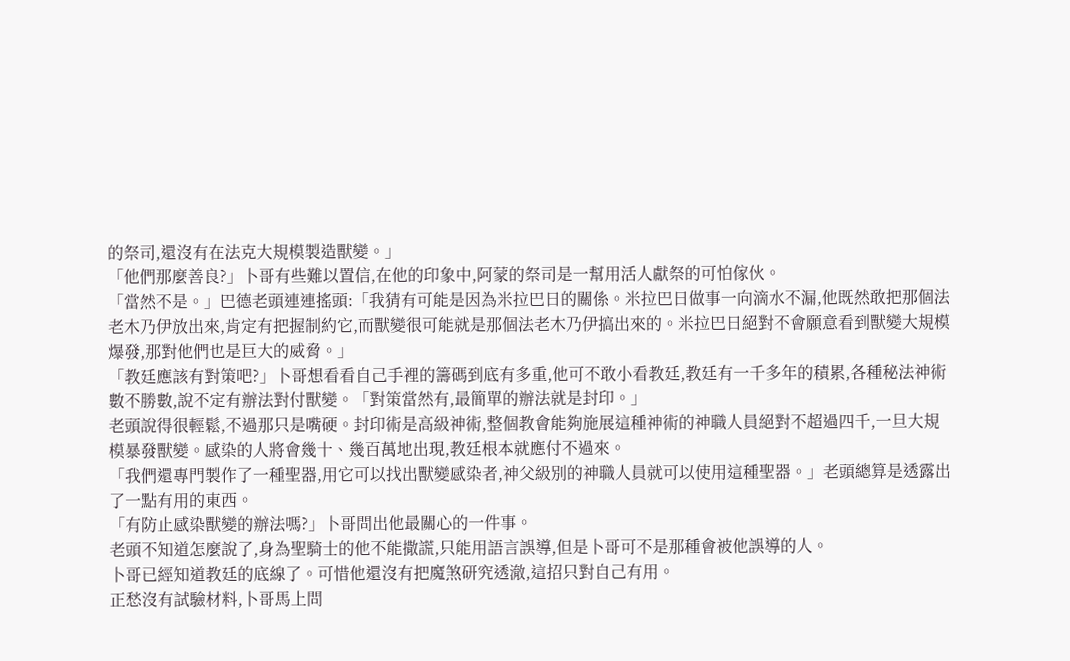的祭司,還沒有在法克大規模製造獸變。」
「他們那麼善良?」卜哥有些難以置信,在他的印象中,阿蒙的祭司是一幫用活人獻祭的可怕傢伙。
「當然不是。」巴德老頭連連搖頭:「我猜有可能是因為米拉巴日的關係。米拉巴日做事一向滴水不漏,他既然敢把那個法老木乃伊放出來,肯定有把握制約它,而獸變很可能就是那個法老木乃伊搞出來的。米拉巴日絕對不會願意看到獸變大規模爆發,那對他們也是巨大的威脅。」
「教廷應該有對策吧?」卜哥想看看自己手裡的籌碼到底有多重,他可不敢小看教廷,教廷有一千多年的積累,各種秘法神術數不勝數,說不定有辦法對付獸變。「對策當然有,最簡單的辦法就是封印。」
老頭說得很輕鬆,不過那只是嘴硬。封印術是高級神術,整個教會能夠施展這種神術的神職人員絕對不超過四千,一旦大規模暴發獸變。感染的人將會幾十、幾百萬地出現,教廷根本就應付不過來。
「我們還專門製作了一種聖器,用它可以找出獸變感染者,神父級別的神職人員就可以使用這種聖器。」老頭總算是透露出了一點有用的東西。
「有防止感染獸變的辦法嗎?」卜哥問出他最關心的一件事。
老頭不知道怎麼說了,身為聖騎士的他不能撒謊,只能用語言誤導,但是卜哥可不是那種會被他誤導的人。
卜哥已經知道教廷的底線了。可惜他還沒有把魔煞研究透澈,這招只對自己有用。
正愁沒有試驗材料,卜哥馬上問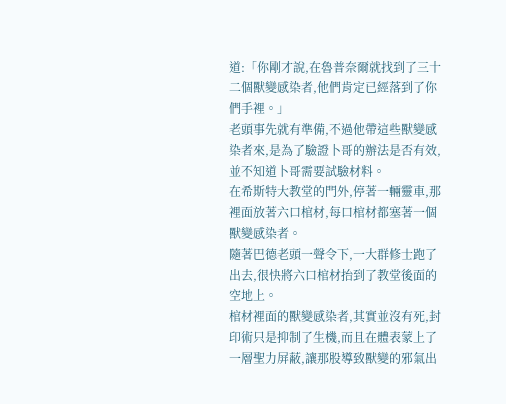道:「你剛才說,在魯普奈爾就找到了三十二個獸變感染者,他們肯定已經落到了你們手裡。」
老頭事先就有準備,不過他帶這些獸變感染者來,是為了驗證卜哥的辦法是否有效,並不知道卜哥需要試驗材料。
在希斯特大教堂的門外,停著一輛靈車,那裡面放著六口棺材,每口棺材都塞著一個獸變感染者。
隨著巴德老頭一聲令下,一大群修士跑了出去,很快將六口棺材抬到了教堂後面的空地上。
棺材裡面的獸變感染者,其實並沒有死,封印術只是抑制了生機,而且在體表蒙上了一層聖力屏蔽,讓那股導致獸變的邪氣出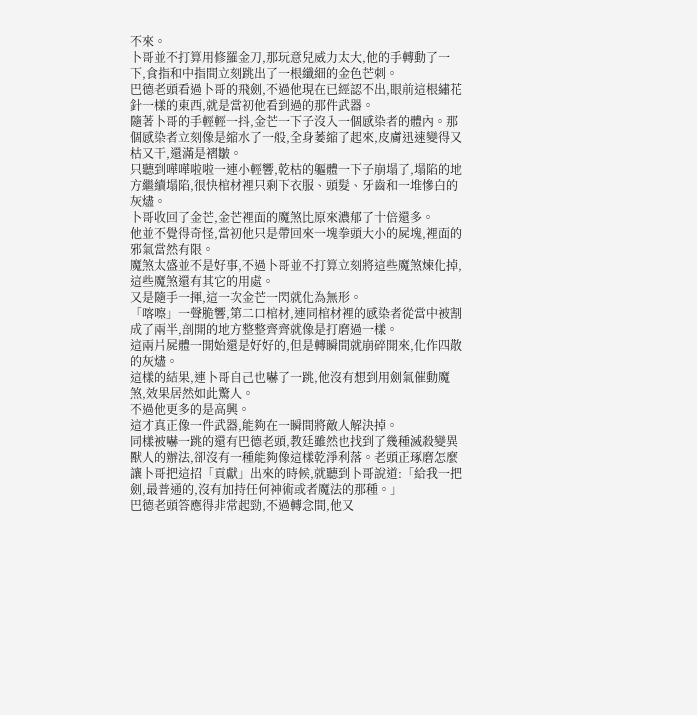不來。
卜哥並不打算用修羅金刀,那玩意兒威力太大,他的手轉動了一下,食指和中指間立刻跳出了一根纖細的金色芒刺。
巴德老頭看過卜哥的飛劍,不過他現在已經認不出,眼前這根繡花針一樣的東西,就是當初他看到過的那件武器。
隨著卜哥的手輕輕一抖,金芒一下子沒入一個感染者的體內。那個感染者立刻像是縮水了一般,全身萎縮了起來,皮膚迅速變得又枯又干,還滿是褶皺。
只聽到嘩嘩啦啦一連小輕響,乾枯的軀體一下子崩塌了,塌陷的地方繼續塌陷,很快棺材裡只剩下衣服、頭髮、牙齒和一堆慘白的灰燼。
卜哥收回了金芒,金芒裡面的魔煞比原來濃郁了十倍還多。
他並不覺得奇怪,當初他只是帶回來一塊拳頭大小的屍塊,裡面的邪氣當然有限。
魔煞太盛並不是好事,不過卜哥並不打算立刻將這些魔煞煉化掉,這些魔煞還有其它的用處。
又是隨手一揮,這一次金芒一閃就化為無形。
「喀嚓」一聲脆響,第二口棺材,連同棺材裡的感染者從當中被割成了兩半,剖開的地方整整齊齊就像是打磨過一樣。
這兩片屍體一開始還是好好的,但是轉瞬間就崩碎開來,化作四散的灰燼。
這樣的結果,連卜哥自己也嚇了一跳,他沒有想到用劍氣催動魔煞,效果居然如此驚人。
不過他更多的是高興。
這才真正像一件武器,能夠在一瞬間將敵人解決掉。
同樣被嚇一跳的還有巴德老頭,教廷雖然也找到了幾種滅殺變異獸人的辦法,卻沒有一種能夠像這樣乾淨利落。老頭正琢磨怎麼讓卜哥把這招「貢獻」出來的時候,就聽到卜哥說道:「給我一把劍,最普通的,沒有加持任何神術或者魔法的那種。」
巴德老頭答應得非常起勁,不過轉念間,他又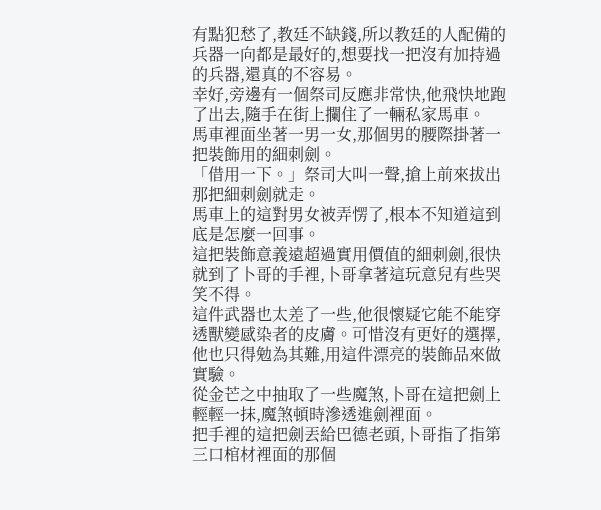有點犯愁了,教廷不缺錢,所以教廷的人配備的兵器一向都是最好的,想要找一把沒有加持過的兵器,還真的不容易。
幸好,旁邊有一個祭司反應非常快,他飛快地跑了出去,隨手在街上攔住了一輛私家馬車。
馬車裡面坐著一男一女,那個男的腰際掛著一把裝飾用的細刺劍。
「借用一下。」祭司大叫一聲,搶上前來拔出那把細刺劍就走。
馬車上的這對男女被弄愣了,根本不知道這到底是怎麼一回事。
這把裝飾意義遠超過實用價值的細刺劍,很快就到了卜哥的手裡,卜哥拿著這玩意兒有些哭笑不得。
這件武器也太差了一些,他很懷疑它能不能穿透獸變感染者的皮膚。可惜沒有更好的選擇,他也只得勉為其難,用這件漂亮的裝飾品來做實驗。
從金芒之中抽取了一些魔煞,卜哥在這把劍上輕輕一抹,魔煞頓時滲透進劍裡面。
把手裡的這把劍丟給巴德老頭,卜哥指了指第三口棺材裡面的那個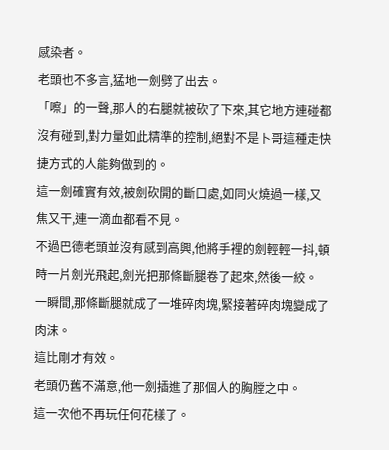感染者。
老頭也不多言,猛地一劍劈了出去。
「嚓」的一聲,那人的右腿就被砍了下來,其它地方連碰都沒有碰到,對力量如此精準的控制,絕對不是卜哥這種走快捷方式的人能夠做到的。
這一劍確實有效,被劍砍開的斷口處,如同火燒過一樣,又焦又干,連一滴血都看不見。
不過巴德老頭並沒有感到高興,他將手裡的劍輕輕一抖,頓時一片劍光飛起,劍光把那條斷腿卷了起來,然後一絞。
一瞬間,那條斷腿就成了一堆碎肉塊,緊接著碎肉塊變成了肉沫。
這比剛才有效。
老頭仍舊不滿意,他一劍插進了那個人的胸膛之中。
這一次他不再玩任何花樣了。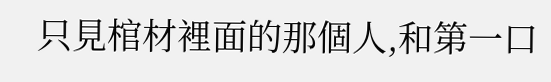只見棺材裡面的那個人,和第一口